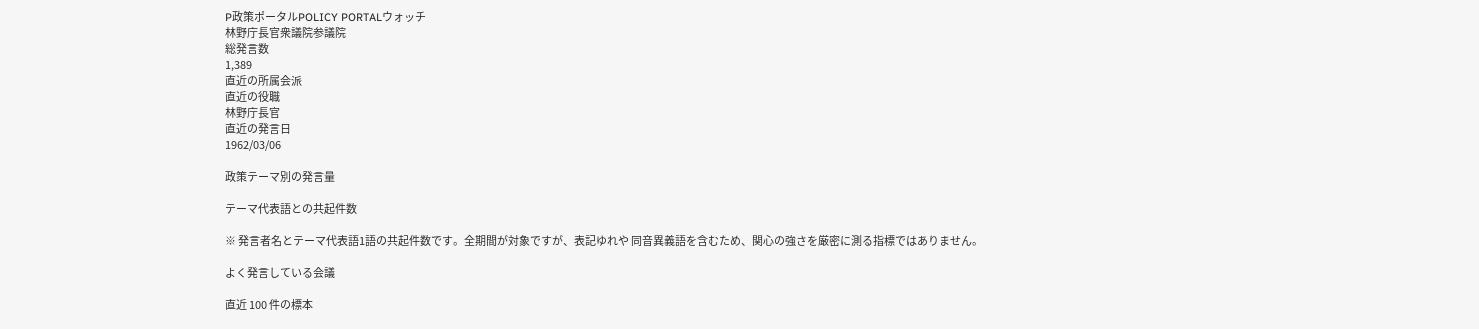P政策ポータルPOLICY PORTALウォッチ
林野庁長官衆議院参議院
総発言数
1,389
直近の所属会派
直近の役職
林野庁長官
直近の発言日
1962/03/06

政策テーマ別の発言量

テーマ代表語との共起件数

※ 発言者名とテーマ代表語1語の共起件数です。全期間が対象ですが、表記ゆれや 同音異義語を含むため、関心の強さを厳密に測る指標ではありません。

よく発言している会議

直近 100 件の標本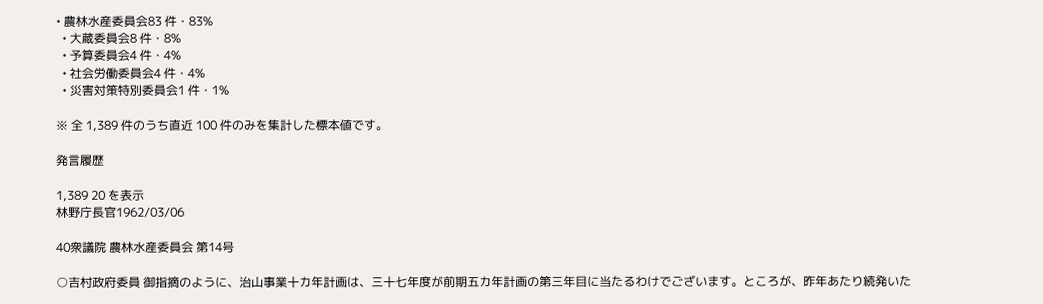• 農林水産委員会83 件・83%
  • 大蔵委員会8 件・8%
  • 予算委員会4 件・4%
  • 社会労働委員会4 件・4%
  • 災害対策特別委員会1 件・1%

※ 全 1,389 件のうち直近 100 件のみを集計した標本値です。

発言履歴

1,389 20 を表示
林野庁長官1962/03/06

40衆議院 農林水産委員会 第14号

○吉村政府委員 御指摘のように、治山事業十カ年計画は、三十七年度が前期五カ年計画の第三年目に当たるわけでございます。ところが、昨年あたり続発いた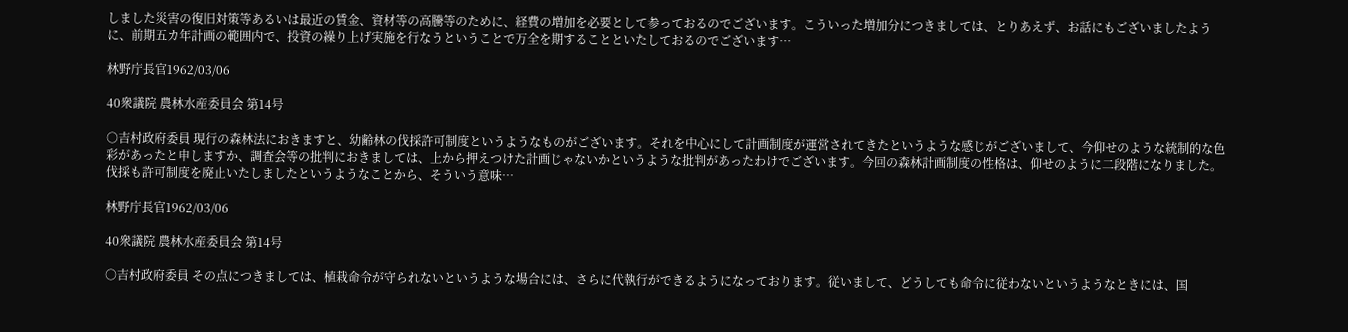しました災害の復旧対策等あるいは最近の賃金、資材等の高騰等のために、経費の増加を必要として参っておるのでございます。こういった増加分につきましては、とりあえず、お話にもございましたように、前期五カ年計画の範囲内で、投資の繰り上げ実施を行なうということで万全を期することといたしておるのでございます…

林野庁長官1962/03/06

40衆議院 農林水産委員会 第14号

○吉村政府委員 現行の森林法におきますと、幼齢林の伐採許可制度というようなものがございます。それを中心にして計画制度が運営されてきたというような感じがございまして、今仰せのような統制的な色彩があったと申しますか、調査会等の批判におきましては、上から押えつけた計画じゃないかというような批判があったわけでございます。今回の森林計画制度の性格は、仰せのように二段階になりました。伐採も許可制度を廃止いたしましたというようなことから、そういう意味…

林野庁長官1962/03/06

40衆議院 農林水産委員会 第14号

○吉村政府委員 その点につきましては、植栽命令が守られないというような場合には、さらに代執行ができるようになっております。従いまして、どうしても命令に従わないというようなときには、国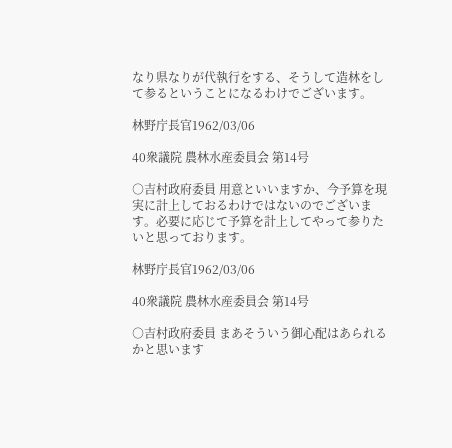なり県なりが代執行をする、そうして造林をして参るということになるわけでございます。

林野庁長官1962/03/06

40衆議院 農林水産委員会 第14号

○吉村政府委員 用意といいますか、今予算を現実に計上しておるわけではないのでございます。必要に応じて予算を計上してやって参りたいと思っております。

林野庁長官1962/03/06

40衆議院 農林水産委員会 第14号

○吉村政府委員 まあそういう御心配はあられるかと思います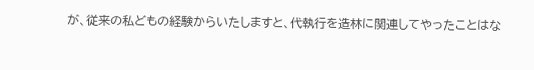が、従来の私どもの経験からいたしますと、代執行を造林に関連してやったことはな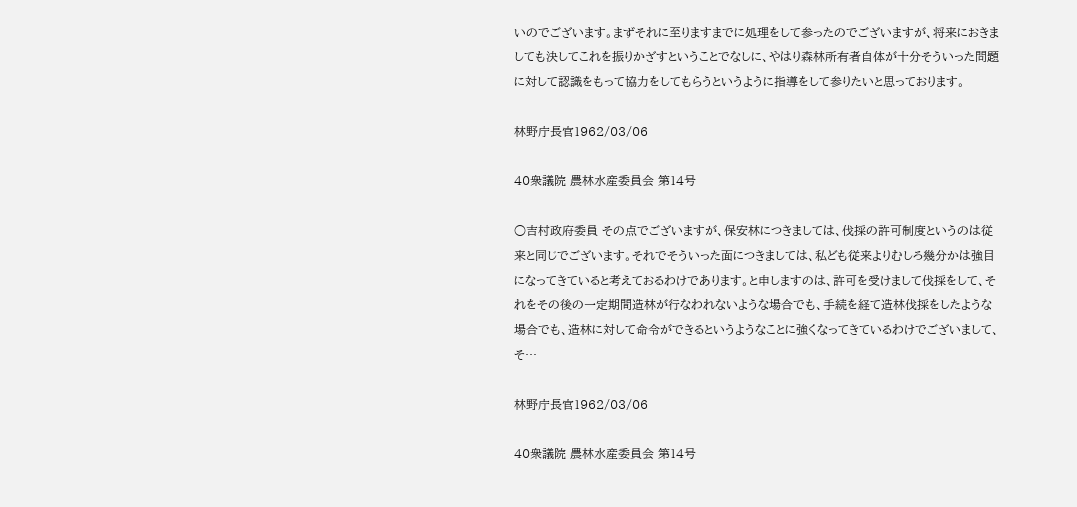いのでございます。まずそれに至りますまでに処理をして参ったのでございますが、将来におきましても決してこれを振りかざすということでなしに、やはり森林所有者自体が十分そういった問題に対して認識をもって協力をしてもらうというように指導をして参りたいと思っております。

林野庁長官1962/03/06

40衆議院 農林水産委員会 第14号

○吉村政府委員 その点でございますが、保安林につきましては、伐採の許可制度というのは従来と同じでございます。それでそういった面につきましては、私ども従来よりむしろ幾分かは強目になってきていると考えておるわけであります。と申しますのは、許可を受けまして伐採をして、それをその後の一定期間造林が行なわれないような場合でも、手続を経て造林伐採をしたような場合でも、造林に対して命令ができるというようなことに強くなってきているわけでございまして、そ…

林野庁長官1962/03/06

40衆議院 農林水産委員会 第14号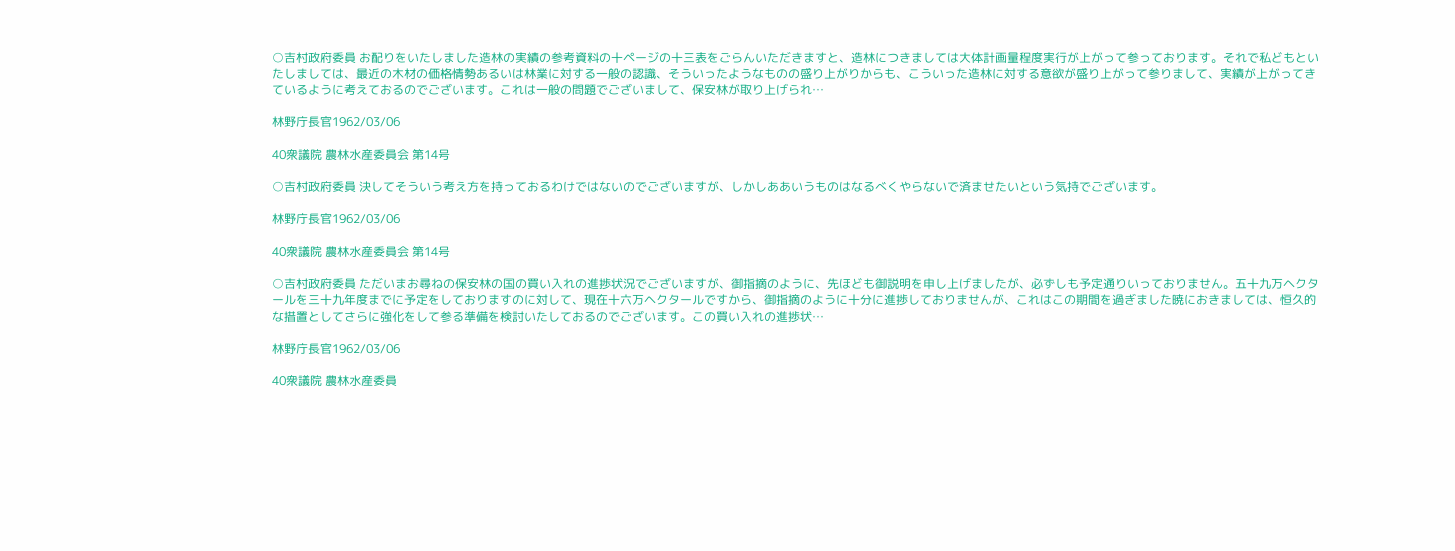○吉村政府委員 お配りをいたしました造林の実績の参考資料の十ページの十三表をごらんいただきますと、造林につきましては大体計画量程度実行が上がって参っております。それで私どもといたしましては、最近の木材の価格情勢あるいは林業に対する一般の認識、そういったようなものの盛り上がりからも、こういった造林に対する意欲が盛り上がって参りまして、実績が上がってきているように考えておるのでございます。これは一般の問題でございまして、保安林が取り上げられ…

林野庁長官1962/03/06

40衆議院 農林水産委員会 第14号

○吉村政府委員 決してそういう考え方を持っておるわけではないのでございますが、しかしああいうものはなるべくやらないで済ませたいという気持でございます。

林野庁長官1962/03/06

40衆議院 農林水産委員会 第14号

○吉村政府委員 ただいまお尋ねの保安林の国の買い入れの進捗状況でございますが、御指摘のように、先ほども御説明を申し上げましたが、必ずしも予定通りいっておりません。五十九万ヘクタールを三十九年度までに予定をしておりますのに対して、現在十六万ヘクタールですから、御指摘のように十分に進捗しておりませんが、これはこの期間を過ぎました暁におきましては、恒久的な措置としてさらに強化をして参る準備を検討いたしておるのでございます。この買い入れの進捗状…

林野庁長官1962/03/06

40衆議院 農林水産委員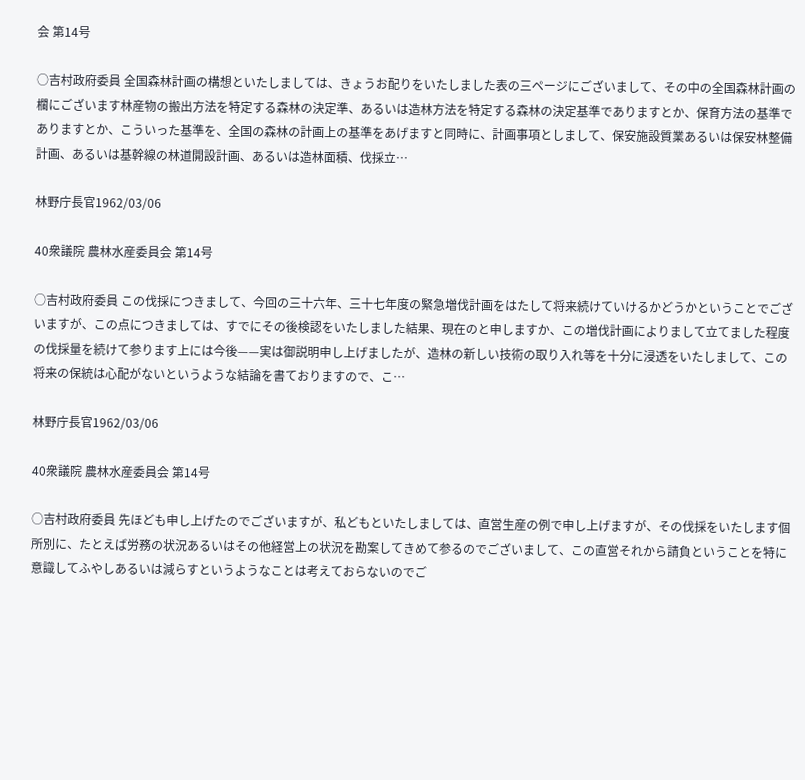会 第14号

○吉村政府委員 全国森林計画の構想といたしましては、きょうお配りをいたしました表の三ページにございまして、その中の全国森林計画の欄にございます林産物の搬出方法を特定する森林の決定準、あるいは造林方法を特定する森林の決定基準でありますとか、保育方法の基準でありますとか、こういった基準を、全国の森林の計画上の基準をあげますと同時に、計画事項としまして、保安施設質業あるいは保安林整備計画、あるいは基幹線の林道開設計画、あるいは造林面積、伐採立…

林野庁長官1962/03/06

40衆議院 農林水産委員会 第14号

○吉村政府委員 この伐採につきまして、今回の三十六年、三十七年度の緊急増伐計画をはたして将来続けていけるかどうかということでございますが、この点につきましては、すでにその後検認をいたしました結果、現在のと申しますか、この増伐計画によりまして立てました程度の伐採量を続けて参ります上には今後——実は御説明申し上げましたが、造林の新しい技術の取り入れ等を十分に浸透をいたしまして、この将来の保統は心配がないというような結論を書ておりますので、こ…

林野庁長官1962/03/06

40衆議院 農林水産委員会 第14号

○吉村政府委員 先ほども申し上げたのでございますが、私どもといたしましては、直営生産の例で申し上げますが、その伐採をいたします個所別に、たとえば労務の状況あるいはその他経営上の状況を勘案してきめて参るのでございまして、この直営それから請負ということを特に意識してふやしあるいは減らすというようなことは考えておらないのでご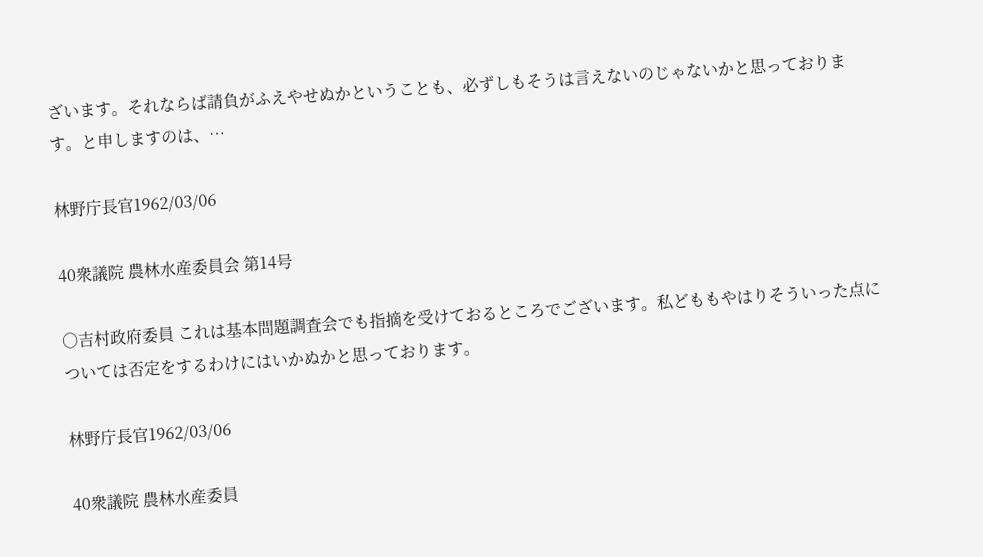ざいます。それならば請負がふえやせぬかということも、必ずしもそうは言えないのじゃないかと思っております。と申しますのは、…

林野庁長官1962/03/06

40衆議院 農林水産委員会 第14号

○吉村政府委員 これは基本問題調査会でも指摘を受けておるところでございます。私どももやはりそういった点については否定をするわけにはいかぬかと思っております。

林野庁長官1962/03/06

40衆議院 農林水産委員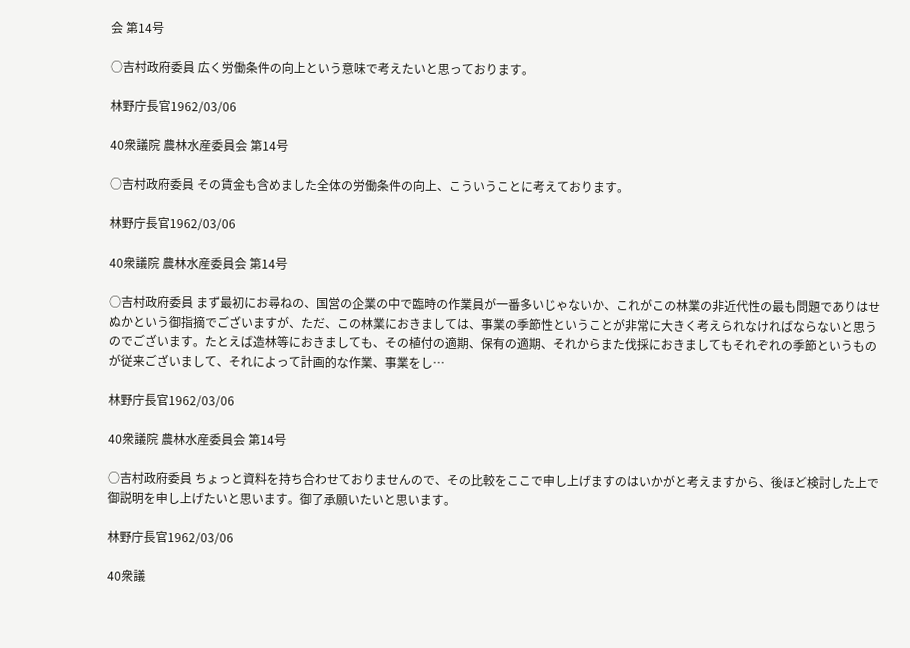会 第14号

○吉村政府委員 広く労働条件の向上という意味で考えたいと思っております。

林野庁長官1962/03/06

40衆議院 農林水産委員会 第14号

○吉村政府委員 その賃金も含めました全体の労働条件の向上、こういうことに考えております。

林野庁長官1962/03/06

40衆議院 農林水産委員会 第14号

○吉村政府委員 まず最初にお尋ねの、国営の企業の中で臨時の作業員が一番多いじゃないか、これがこの林業の非近代性の最も問題でありはせぬかという御指摘でございますが、ただ、この林業におきましては、事業の季節性ということが非常に大きく考えられなければならないと思うのでございます。たとえば造林等におきましても、その植付の適期、保有の適期、それからまた伐採におきましてもそれぞれの季節というものが従来ございまして、それによって計画的な作業、事業をし…

林野庁長官1962/03/06

40衆議院 農林水産委員会 第14号

○吉村政府委員 ちょっと資料を持ち合わせておりませんので、その比較をここで申し上げますのはいかがと考えますから、後ほど検討した上で御説明を申し上げたいと思います。御了承願いたいと思います。

林野庁長官1962/03/06

40衆議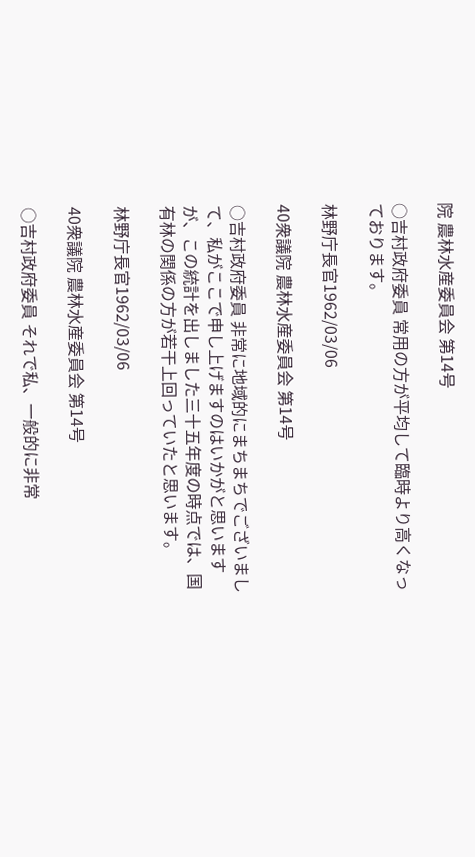院 農林水産委員会 第14号

○吉村政府委員 常用の方が平均して臨時より高くなっております。

林野庁長官1962/03/06

40衆議院 農林水産委員会 第14号

○吉村政府委員 非常に地域的にまちまちでございまして、私がここで申し上げますのはいかがと思いますが、この統計を出しました三十五年度の時点では、国有林の関係の方が若干上回っていたと思います。

林野庁長官1962/03/06

40衆議院 農林水産委員会 第14号

○吉村政府委員 それで私、一般的に非常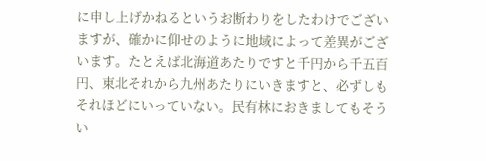に申し上げかねるというお断わりをしたわけでございますが、確かに仰せのように地域によって差異がございます。たとえば北海道あたりですと千円から千五百円、東北それから九州あたりにいきますと、必ずしもそれほどにいっていない。民有林におきましてもそうい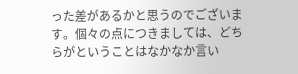った差があるかと思うのでございます。個々の点につきましては、どちらがということはなかなか言い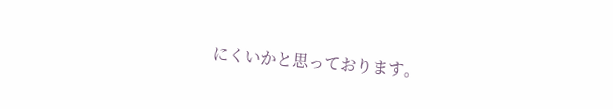にくいかと思っております。